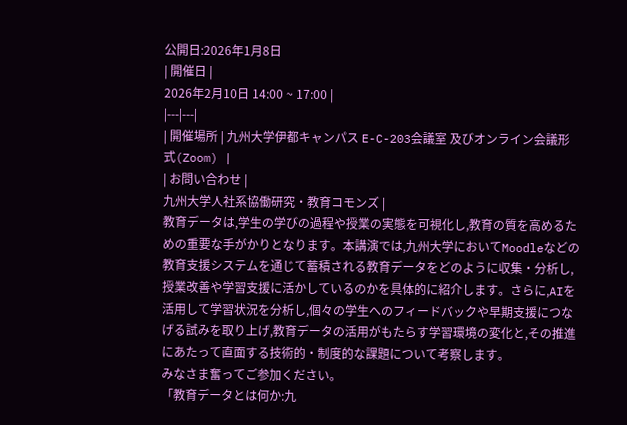公開日:2026年1月8日
| 開催日 |
2026年2月10日 14:00 ~ 17:00 |
|---|---|
| 開催場所 | 九州大学伊都キャンパス E-C-203会議室 及びオンライン会議形式(Zoom) |
| お問い合わせ |
九州大学人社系協働研究・教育コモンズ |
教育データは,学生の学びの過程や授業の実態を可視化し,教育の質を高めるための重要な手がかりとなります。本講演では,九州大学においてMoodleなどの教育支援システムを通じて蓄積される教育データをどのように収集・分析し,授業改善や学習支援に活かしているのかを具体的に紹介します。さらに,AIを活用して学習状況を分析し,個々の学生へのフィードバックや早期支援につなげる試みを取り上げ,教育データの活用がもたらす学習環境の変化と,その推進にあたって直面する技術的・制度的な課題について考察します。
みなさま奮ってご参加ください。
「教育データとは何か:九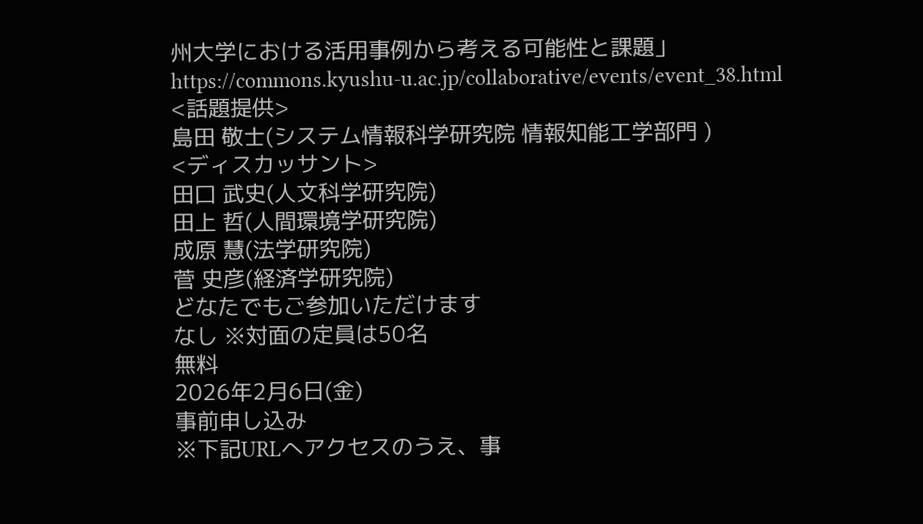州大学における活用事例から考える可能性と課題」
https://commons.kyushu-u.ac.jp/collaborative/events/event_38.html
<話題提供>
島田 敬士(システム情報科学研究院 情報知能工学部門 )
<ディスカッサント>
田口 武史(人文科学研究院)
田上 哲(人間環境学研究院)
成原 慧(法学研究院)
菅 史彦(経済学研究院)
どなたでもご参加いただけます
なし ※対面の定員は50名
無料
2026年2月6日(金)
事前申し込み
※下記URLへアクセスのうえ、事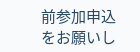前参加申込をお願いし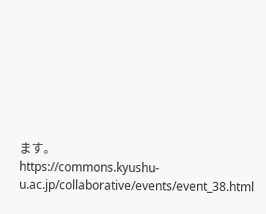ます。
https://commons.kyushu-u.ac.jp/collaborative/events/event_38.html